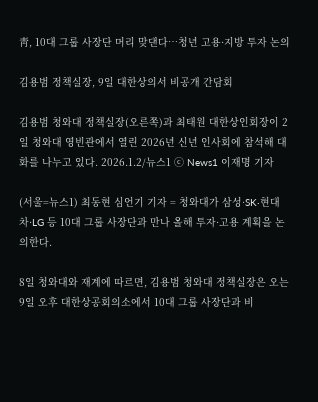靑, 10대 그룹 사장단 머리 맞댄다…청년 고용·지방 투자 논의

김용범 정책실장, 9일 대한상의서 비공개 간담회

김용범 청와대 정책실장(오른쪽)과 최태원 대한상인회장이 2일 청와대 영빈관에서 열린 2026년 신년 인사회에 참석해 대화를 나누고 있다. 2026.1.2/뉴스1 ⓒ News1 이재명 기자

(서울=뉴스1) 최동현 심언기 기자 = 청와대가 삼성·SK·현대차·LG 등 10대 그룹 사장단과 만나 올해 투자·고용 계획을 논의한다.

8일 청와대와 재계에 따르면, 김용범 청와대 정책실장은 오는 9일 오후 대한상공회의소에서 10대 그룹 사장단과 비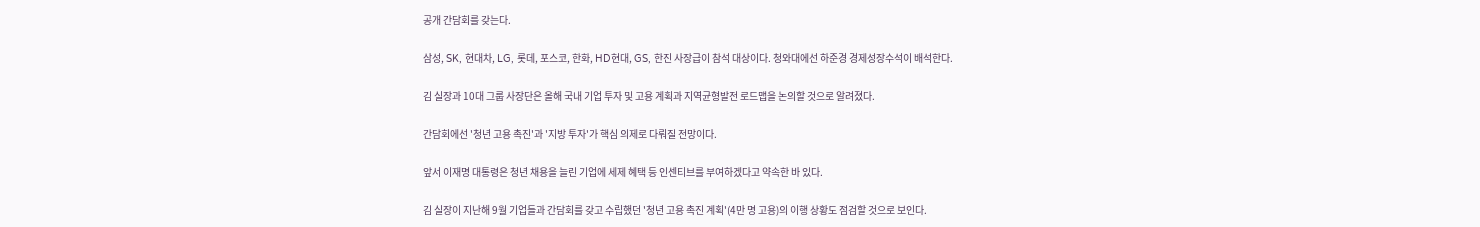공개 간담회를 갖는다.

삼성, SK, 현대차, LG, 롯데, 포스코, 한화, HD현대, GS, 한진 사장급이 참석 대상이다. 청와대에선 하준경 경제성장수석이 배석한다.

김 실장과 10대 그룹 사장단은 올해 국내 기업 투자 및 고용 계획과 지역균형발전 로드맵을 논의할 것으로 알려졌다.

간담회에선 '청년 고용 촉진'과 '지방 투자'가 핵심 의제로 다뤄질 전망이다.

앞서 이재명 대통령은 청년 채용을 늘린 기업에 세제 혜택 등 인센티브를 부여하겠다고 약속한 바 있다.

김 실장이 지난해 9월 기업들과 간담회를 갖고 수립했던 '청년 고용 촉진 계획'(4만 명 고용)의 이행 상황도 점검할 것으로 보인다.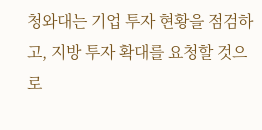청와대는 기업 투자 현황을 점검하고, 지방 투자 확대를 요청할 것으로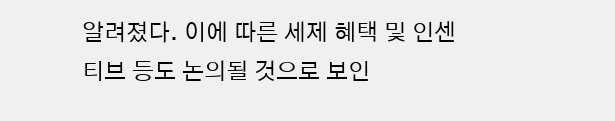알려졌다. 이에 따른 세제 혜택 및 인센티브 등도 논의될 것으로 보인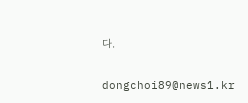다.

dongchoi89@news1.kr